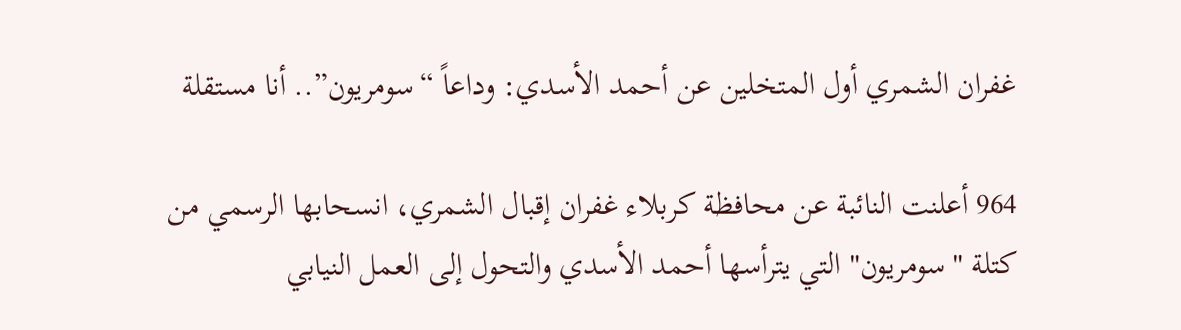غفران الشمري أول المتخلين عن أحمد الأسدي: وداعاً “سومريون”.. أنا مستقلة

964 أعلنت النائبة عن محافظة كربلاء غفران إقبال الشمري، انسحابها الرسمي من كتلة "سومريون" التي يترأسها أحمد الأسدي والتحول إلى العمل النيابي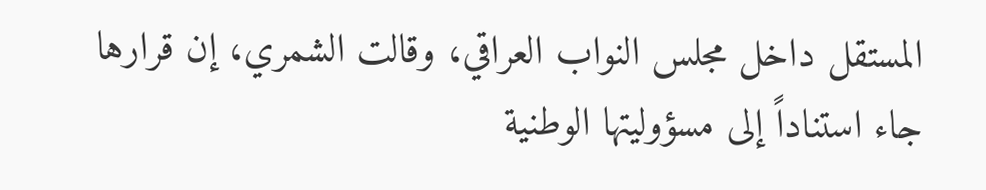المستقل داخل مجلس النواب العراقي، وقالت الشمري، إن قرارها جاء استناداً إلى مسؤوليتها الوطنية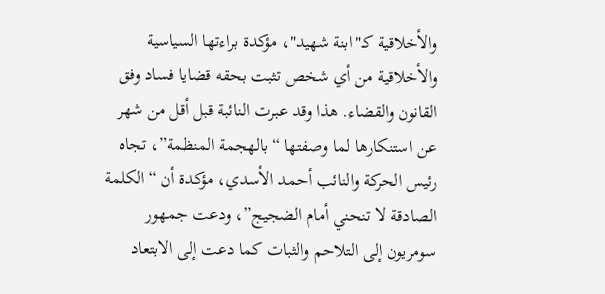والأخلاقية كـ"ابنة شهيد"، مؤكدة براءتها السياسية والأخلاقية من أي شخص تثبت بحقه قضايا فساد وفق القانون والقضاء. هذا وقد عبرت النائبة قبل أقل من شهر عن استنكارها لما وصفتها “بالهجمة المنظمة”، تجاه رئيس الحركة والنائب أحمد الأسدي، مؤكدة أن “الكلمة الصادقة لا تنحني أمام الضجيج”، ودعت جمهور سومريون إلى التلاحم والثبات كما دعت إلى الابتعاد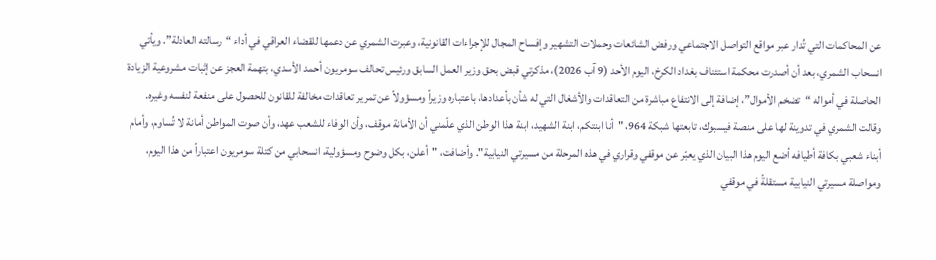عن المحاكمات التي تُدار عبر مواقع التواصل الاجتماعي ورفض الشائعات وحملات التشهير وإفساح المجال للإجراءات القانونية، وعبرت الشمري عن دعمها للقضاء العراقي في أداء “رسالته العادلة”. ويأتي انسحاب الشمري، بعد أن أصدرت محكمة استئناف بغداد الكرخ، اليوم الأحد (9 آب 2026)، مذكرتي قبض بحق وزير العمل السابق ورئيس تحالف سومريون أحمد الأسدي، بتهمة العجز عن إثبات مشروعية الزيادة الحاصلة في أمواله “تضخم الأموال”، إضافة إلى الانتفاع مباشرة من التعاقدات والأشغال التي له شأن بأعدادها، باعتباره وزيراً ومسؤولاً عن تمرير تعاقدات مخالفة للقانون للحصول على منفعة لنفسه وغيره. وقالت الشمري في تدوينة لها على منصة فيسبوك، تابعتها شبكة 964، "أنا ابنتكم، ابنة الشهيد، ابنة هذا الوطن الذي علّمني أن الأمانة موقف، وأن الوفاء للشعب عهد، وأن صوت المواطن أمانة لا تُساوم، وأمام أبناء شعبي بكافة أطيافه أضع اليوم هذا البيان الذي يعبّر عن موقفي وقراري في هذه المرحلة من مسيرتي النيابية". وأضافت، "أعلن، بكل وضوح ومسؤولية، انسحابي من كتلة سومريون اعتباراً من هذا اليوم، ومواصلة مسيرتي النيابية مستقلةً في موقفي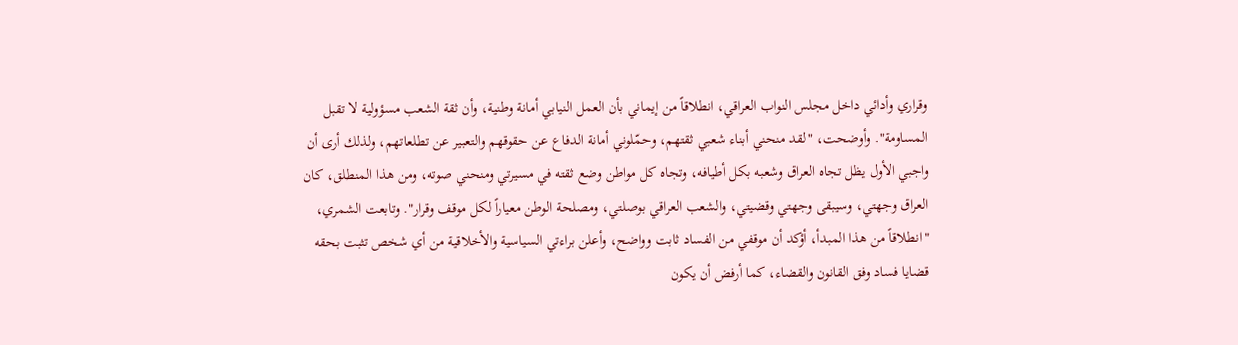وقراري وأدائي داخل مجلس النواب العراقي، انطلاقاً من إيماني بأن العمل النيابي أمانة وطنية، وأن ثقة الشعب مسؤولية لا تقبل المساومة". وأوضحت، "لقد منحني أبناء شعبي ثقتهم، وحمّلوني أمانة الدفاع عن حقوقهم والتعبير عن تطلعاتهم، ولذلك أرى أن واجبي الأول يظل تجاه العراق وشعبه بكل أطيافه، وتجاه كل مواطن وضع ثقته في مسيرتي ومنحني صوته، ومن هذا المنطلق، كان العراق وجهتي، وسيبقى وجهتي وقضيتي، والشعب العراقي بوصلتي، ومصلحة الوطن معياراً لكل موقف وقرار". وتابعت الشمري، "انطلاقاً من هذا المبدأ، أؤكد أن موقفي من الفساد ثابت وواضح، وأعلن براءتي السياسية والأخلاقية من أي شخص تثبت بحقه قضايا فساد وفق القانون والقضاء، كما أرفض أن يكون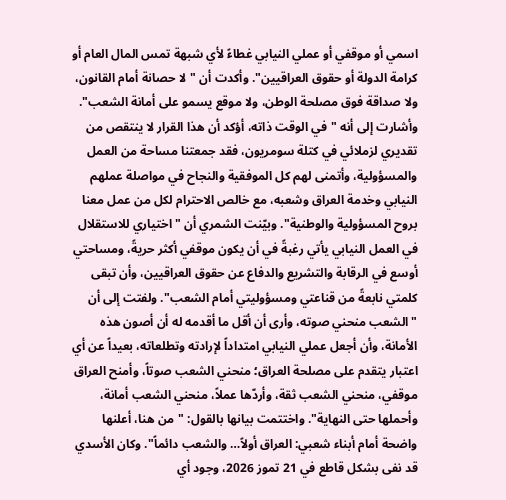اسمي أو موقفي أو عملي النيابي غطاءً لأي شبهة تمس المال العام أو كرامة الدولة أو حقوق العراقيين". وأكدت أن "لا حصانة أمام القانون، ولا صداقة فوق مصلحة الوطن، ولا موقع يسمو على أمانة الشعب". وأشارت إلى أنه "في الوقت ذاته، أؤكد أن هذا القرار لا ينتقص من تقديري لزملائي في كتلة سومريون، فقد جمعتنا مساحة من العمل والمسؤولية، وأتمنى لهم كل الموفقية والنجاح في مواصلة عملهم النيابي وخدمة العراق وشعبه، مع خالص الاحترام لكل من عمل معنا بروح المسؤولية والوطنية". وبيّنت الشمري أن "اختياري للاستقلال في العمل النيابي يأتي رغبةً في أن يكون موقفي أكثر حريةً، ومساحتي أوسع في الرقابة والتشريع والدفاع عن حقوق العراقيين، وأن تبقى كلمتي نابعةً من قناعتي ومسؤوليتي أمام الشعب". ولفتت إلى أن "الشعب منحني صوته، وأرى أن أقل ما أقدمه له أن أصون هذه الأمانة، وأن أجعل عملي النيابي امتداداً لإرادته وتطلعاته، بعيداً عن أي اعتبار يتقدم على مصلحة العراق؛ منحني الشعب صوتاً، وأمنح العراق موقفي، منحني الشعب ثقة، وأردّها عملاً، منحني الشعب أمانة، وأحملها حتى النهاية". واختتمت بيانها بالقول: "من هنا، أعلنها واضحة أمام أبناء شعبي: العراق أولاً… والشعب دائماً". وكان الأسدي قد نفى بشكل قاطع في 21 تموز 2026، وجود أي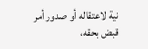نية لاعتقاله أو صدور أمر قبض بحقه،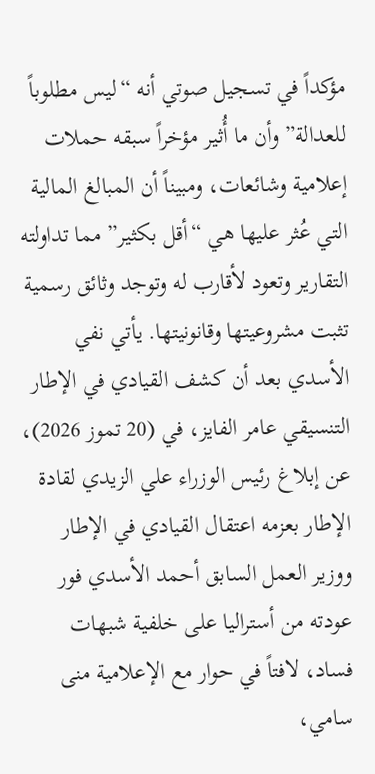مؤكداً في تسجيل صوتي أنه “ليس مطلوباً للعدالة” وأن ما أُثير مؤخراً سبقه حملات إعلامية وشائعات، ومبيناً أن المبالغ المالية التي عُثر عليها هي “أقل بكثير” مما تداولته التقارير وتعود لأقارب له وتوجد وثائق رسمية تثبت مشروعيتها وقانونيتها. يأتي نفي الأسدي بعد أن كشف القيادي في الإطار التنسيقي عامر الفايز، في (20 تموز 2026)، عن إبلاغ رئيس الوزراء علي الزيدي لقادة الإطار بعزمه اعتقال القيادي في الإطار ووزير العمل السابق أحمد الأسدي فور عودته من أستراليا على خلفية شبهات فساد، لافتاً في حوار مع الإعلامية منى سامي،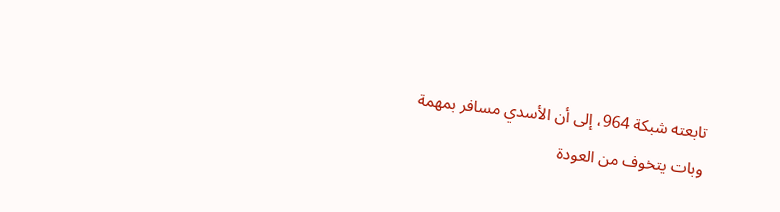تابعته شبكة 964، إلى أن الأسدي مسافر بمهمة وبات يتخوف من العودة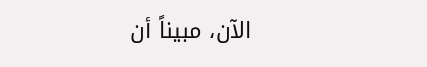الآن، مبيناً أن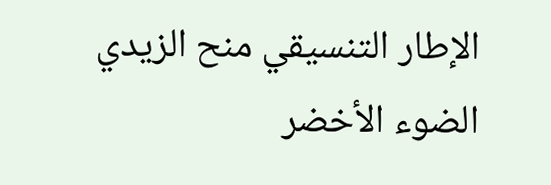الإطار التنسيقي منح الزيدي الضوء الأخضر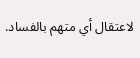لاعتقال أي متهم بالفساد.